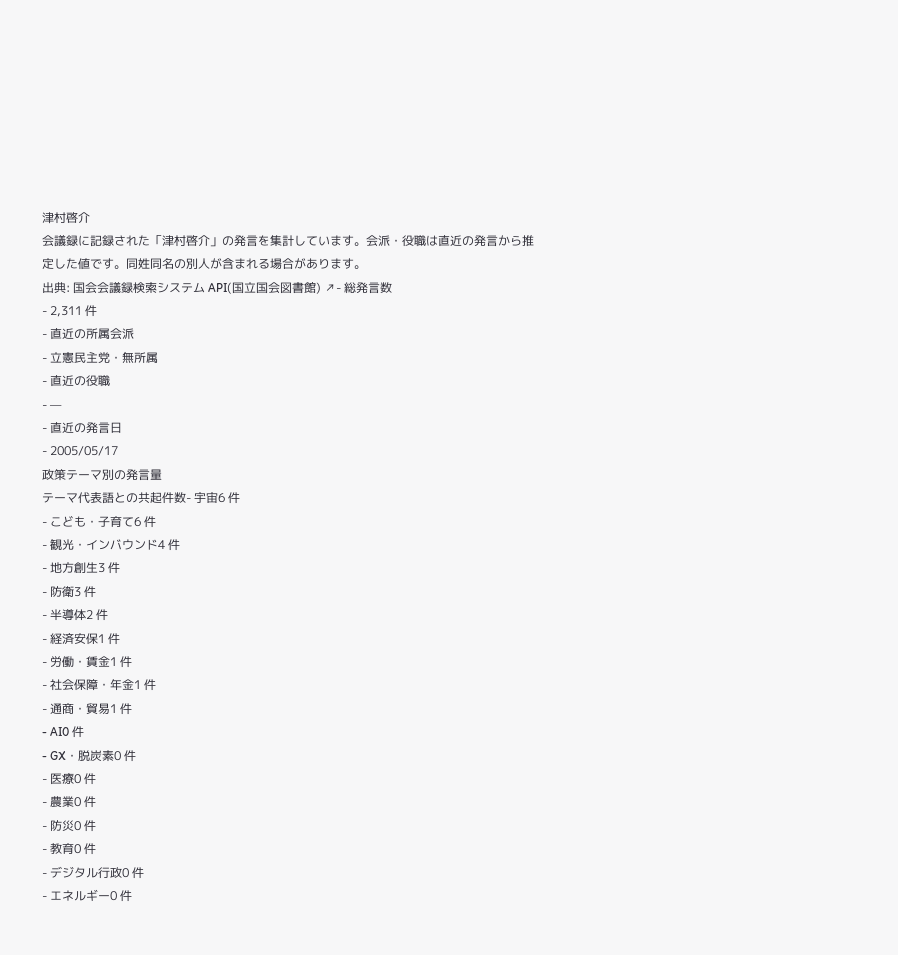津村啓介
会議録に記録された「津村啓介」の発言を集計しています。会派・役職は直近の発言から推定した値です。同姓同名の別人が含まれる場合があります。
出典: 国会会議録検索システム API(国立国会図書館) ↗- 総発言数
- 2,311 件
- 直近の所属会派
- 立憲民主党・無所属
- 直近の役職
- —
- 直近の発言日
- 2005/05/17
政策テーマ別の発言量
テーマ代表語との共起件数- 宇宙6 件
- こども・子育て6 件
- 観光・インバウンド4 件
- 地方創生3 件
- 防衛3 件
- 半導体2 件
- 経済安保1 件
- 労働・賃金1 件
- 社会保障・年金1 件
- 通商・貿易1 件
- AI0 件
- GX・脱炭素0 件
- 医療0 件
- 農業0 件
- 防災0 件
- 教育0 件
- デジタル行政0 件
- エネルギー0 件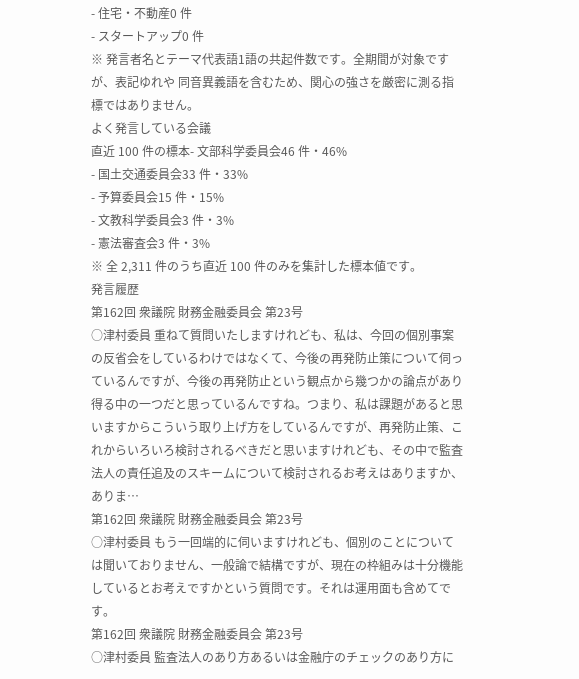- 住宅・不動産0 件
- スタートアップ0 件
※ 発言者名とテーマ代表語1語の共起件数です。全期間が対象ですが、表記ゆれや 同音異義語を含むため、関心の強さを厳密に測る指標ではありません。
よく発言している会議
直近 100 件の標本- 文部科学委員会46 件・46%
- 国土交通委員会33 件・33%
- 予算委員会15 件・15%
- 文教科学委員会3 件・3%
- 憲法審査会3 件・3%
※ 全 2,311 件のうち直近 100 件のみを集計した標本値です。
発言履歴
第162回 衆議院 財務金融委員会 第23号
○津村委員 重ねて質問いたしますけれども、私は、今回の個別事案の反省会をしているわけではなくて、今後の再発防止策について伺っているんですが、今後の再発防止という観点から幾つかの論点があり得る中の一つだと思っているんですね。つまり、私は課題があると思いますからこういう取り上げ方をしているんですが、再発防止策、これからいろいろ検討されるべきだと思いますけれども、その中で監査法人の責任追及のスキームについて検討されるお考えはありますか、ありま…
第162回 衆議院 財務金融委員会 第23号
○津村委員 もう一回端的に伺いますけれども、個別のことについては聞いておりません、一般論で結構ですが、現在の枠組みは十分機能しているとお考えですかという質問です。それは運用面も含めてです。
第162回 衆議院 財務金融委員会 第23号
○津村委員 監査法人のあり方あるいは金融庁のチェックのあり方に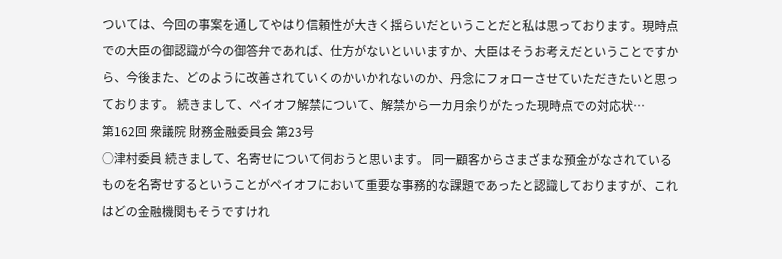ついては、今回の事案を通してやはり信頼性が大きく揺らいだということだと私は思っております。現時点での大臣の御認識が今の御答弁であれば、仕方がないといいますか、大臣はそうお考えだということですから、今後また、どのように改善されていくのかいかれないのか、丹念にフォローさせていただきたいと思っております。 続きまして、ペイオフ解禁について、解禁から一カ月余りがたった現時点での対応状…
第162回 衆議院 財務金融委員会 第23号
○津村委員 続きまして、名寄せについて伺おうと思います。 同一顧客からさまざまな預金がなされているものを名寄せするということがペイオフにおいて重要な事務的な課題であったと認識しておりますが、これはどの金融機関もそうですけれ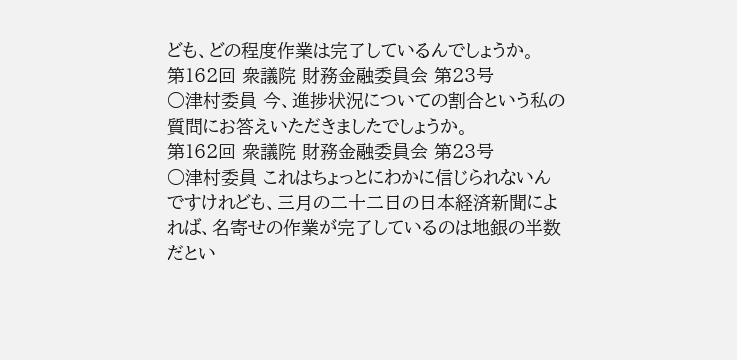ども、どの程度作業は完了しているんでしょうか。
第162回 衆議院 財務金融委員会 第23号
○津村委員 今、進捗状況についての割合という私の質問にお答えいただきましたでしょうか。
第162回 衆議院 財務金融委員会 第23号
○津村委員 これはちょっとにわかに信じられないんですけれども、三月の二十二日の日本経済新聞によれば、名寄せの作業が完了しているのは地銀の半数だとい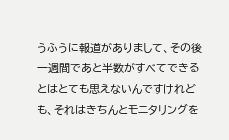うふうに報道がありまして、その後一週間であと半数がすべてできるとはとても思えないんですけれども、それはきちんとモニタリングを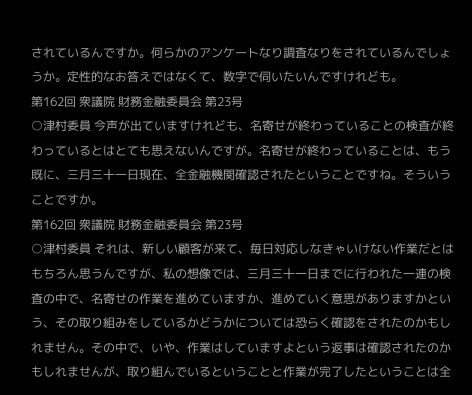されているんですか。何らかのアンケートなり調査なりをされているんでしょうか。定性的なお答えではなくて、数字で伺いたいんですけれども。
第162回 衆議院 財務金融委員会 第23号
○津村委員 今声が出ていますけれども、名寄せが終わっていることの検査が終わっているとはとても思えないんですが。名寄せが終わっていることは、もう既に、三月三十一日現在、全金融機関確認されたということですね。そういうことですか。
第162回 衆議院 財務金融委員会 第23号
○津村委員 それは、新しい顧客が来て、毎日対応しなきゃいけない作業だとはもちろん思うんですが、私の想像では、三月三十一日までに行われた一連の検査の中で、名寄せの作業を進めていますか、進めていく意思がありますかという、その取り組みをしているかどうかについては恐らく確認をされたのかもしれません。その中で、いや、作業はしていますよという返事は確認されたのかもしれませんが、取り組んでいるということと作業が完了したということは全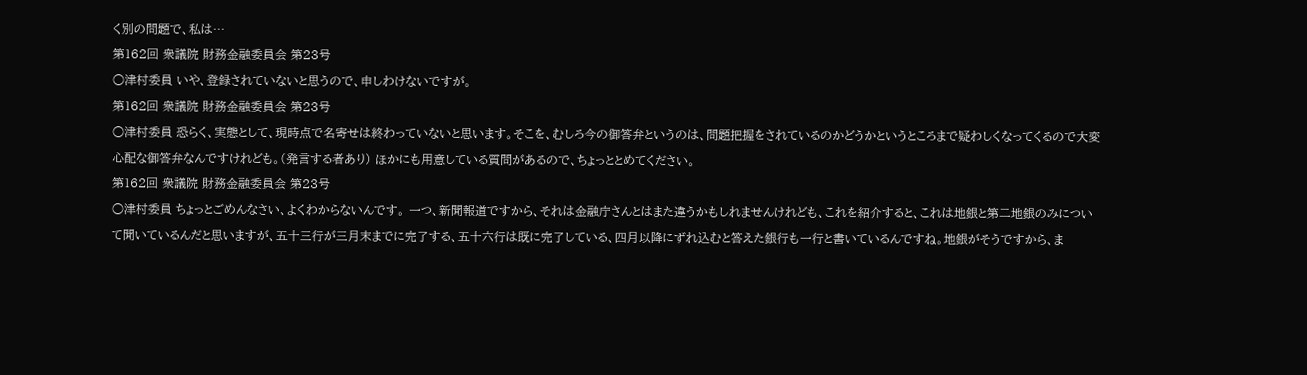く別の問題で、私は…
第162回 衆議院 財務金融委員会 第23号
○津村委員 いや、登録されていないと思うので、申しわけないですが。
第162回 衆議院 財務金融委員会 第23号
○津村委員 恐らく、実態として、現時点で名寄せは終わっていないと思います。そこを、むしろ今の御答弁というのは、問題把握をされているのかどうかというところまで疑わしくなってくるので大変心配な御答弁なんですけれども。(発言する者あり) ほかにも用意している質問があるので、ちょっととめてください。
第162回 衆議院 財務金融委員会 第23号
○津村委員 ちょっとごめんなさい、よくわからないんです。 一つ、新聞報道ですから、それは金融庁さんとはまた違うかもしれませんけれども、これを紹介すると、これは地銀と第二地銀のみについて聞いているんだと思いますが、五十三行が三月末までに完了する、五十六行は既に完了している、四月以降にずれ込むと答えた銀行も一行と書いているんですね。地銀がそうですから、ま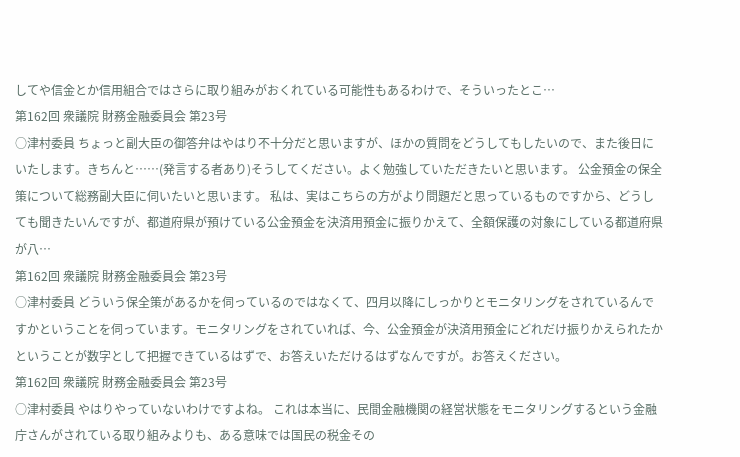してや信金とか信用組合ではさらに取り組みがおくれている可能性もあるわけで、そういったとこ…
第162回 衆議院 財務金融委員会 第23号
○津村委員 ちょっと副大臣の御答弁はやはり不十分だと思いますが、ほかの質問をどうしてもしたいので、また後日にいたします。きちんと……(発言する者あり)そうしてください。よく勉強していただきたいと思います。 公金預金の保全策について総務副大臣に伺いたいと思います。 私は、実はこちらの方がより問題だと思っているものですから、どうしても聞きたいんですが、都道府県が預けている公金預金を決済用預金に振りかえて、全額保護の対象にしている都道府県が八…
第162回 衆議院 財務金融委員会 第23号
○津村委員 どういう保全策があるかを伺っているのではなくて、四月以降にしっかりとモニタリングをされているんですかということを伺っています。モニタリングをされていれば、今、公金預金が決済用預金にどれだけ振りかえられたかということが数字として把握できているはずで、お答えいただけるはずなんですが。お答えください。
第162回 衆議院 財務金融委員会 第23号
○津村委員 やはりやっていないわけですよね。 これは本当に、民間金融機関の経営状態をモニタリングするという金融庁さんがされている取り組みよりも、ある意味では国民の税金その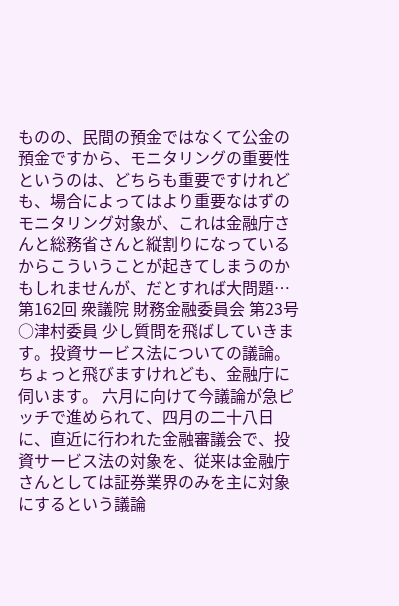ものの、民間の預金ではなくて公金の預金ですから、モニタリングの重要性というのは、どちらも重要ですけれども、場合によってはより重要なはずのモニタリング対象が、これは金融庁さんと総務省さんと縦割りになっているからこういうことが起きてしまうのかもしれませんが、だとすれば大問題…
第162回 衆議院 財務金融委員会 第23号
○津村委員 少し質問を飛ばしていきます。投資サービス法についての議論。ちょっと飛びますけれども、金融庁に伺います。 六月に向けて今議論が急ピッチで進められて、四月の二十八日に、直近に行われた金融審議会で、投資サービス法の対象を、従来は金融庁さんとしては証券業界のみを主に対象にするという議論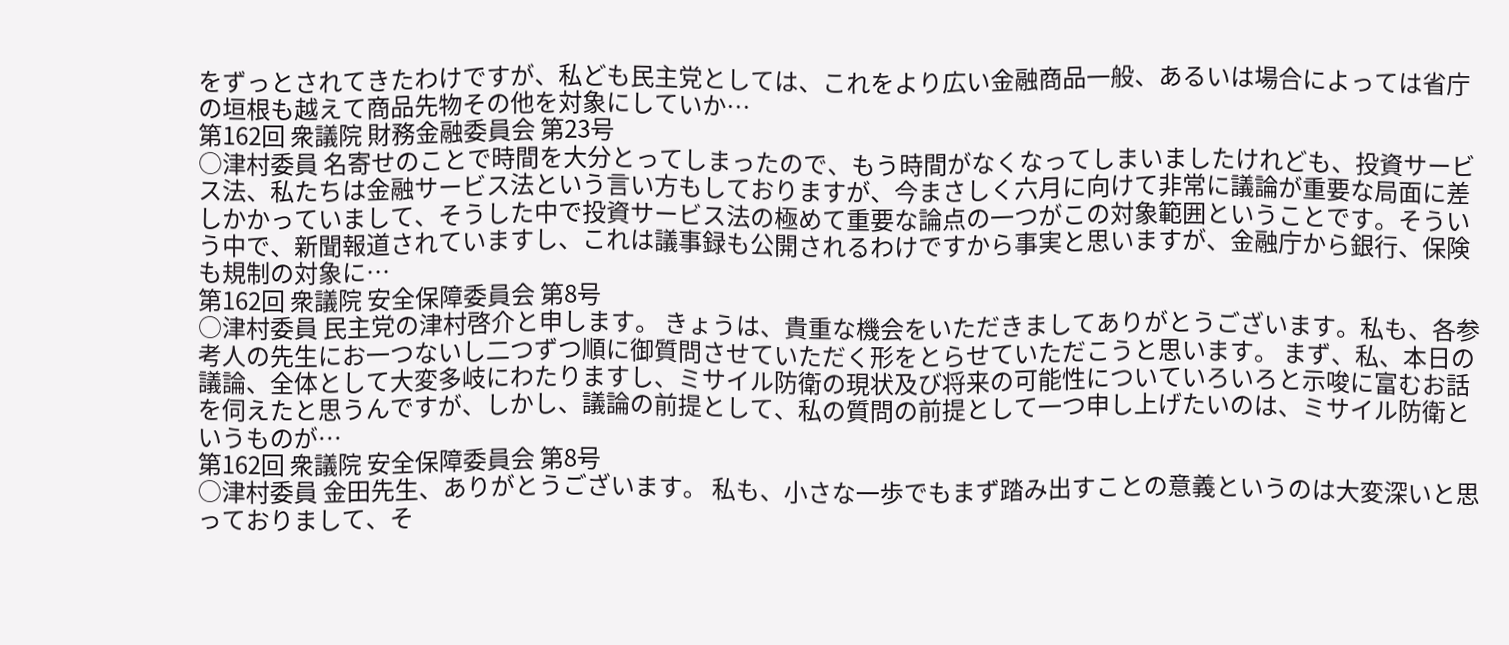をずっとされてきたわけですが、私ども民主党としては、これをより広い金融商品一般、あるいは場合によっては省庁の垣根も越えて商品先物その他を対象にしていか…
第162回 衆議院 財務金融委員会 第23号
○津村委員 名寄せのことで時間を大分とってしまったので、もう時間がなくなってしまいましたけれども、投資サービス法、私たちは金融サービス法という言い方もしておりますが、今まさしく六月に向けて非常に議論が重要な局面に差しかかっていまして、そうした中で投資サービス法の極めて重要な論点の一つがこの対象範囲ということです。そういう中で、新聞報道されていますし、これは議事録も公開されるわけですから事実と思いますが、金融庁から銀行、保険も規制の対象に…
第162回 衆議院 安全保障委員会 第8号
○津村委員 民主党の津村啓介と申します。 きょうは、貴重な機会をいただきましてありがとうございます。私も、各参考人の先生にお一つないし二つずつ順に御質問させていただく形をとらせていただこうと思います。 まず、私、本日の議論、全体として大変多岐にわたりますし、ミサイル防衛の現状及び将来の可能性についていろいろと示唆に富むお話を伺えたと思うんですが、しかし、議論の前提として、私の質問の前提として一つ申し上げたいのは、ミサイル防衛というものが…
第162回 衆議院 安全保障委員会 第8号
○津村委員 金田先生、ありがとうございます。 私も、小さな一歩でもまず踏み出すことの意義というのは大変深いと思っておりまして、そ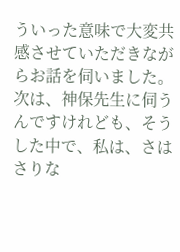ういった意味で大変共感させていただきながらお話を伺いました。 次は、神保先生に伺うんですけれども、そうした中で、私は、さはさりな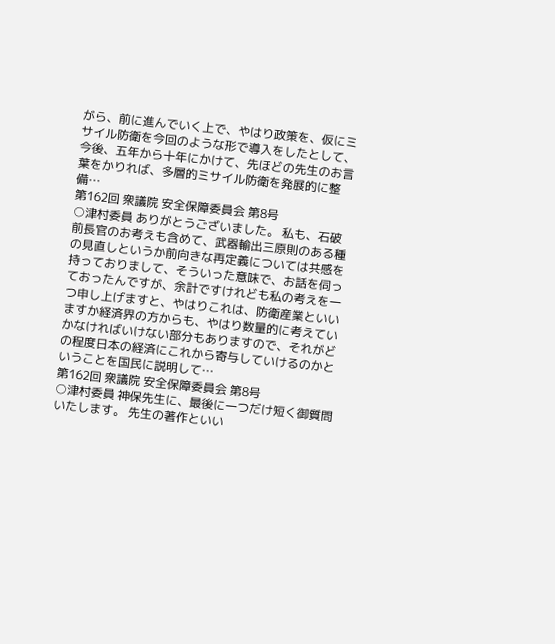がら、前に進んでいく上で、やはり政策を、仮にミサイル防衛を今回のような形で導入をしたとして、今後、五年から十年にかけて、先ほどの先生のお言葉をかりれば、多層的ミサイル防衛を発展的に整備…
第162回 衆議院 安全保障委員会 第8号
○津村委員 ありがとうございました。 私も、石破前長官のお考えも含めて、武器輸出三原則のある種の見直しというか前向きな再定義については共感を持っておりまして、そういった意味で、お話を伺っておったんですが、余計ですけれども私の考えを一つ申し上げますと、やはりこれは、防衛産業といいますか経済界の方からも、やはり数量的に考えていかなければいけない部分もありますので、それがどの程度日本の経済にこれから寄与していけるのかということを国民に説明して…
第162回 衆議院 安全保障委員会 第8号
○津村委員 神保先生に、最後に一つだけ短く御質問いたします。 先生の著作といい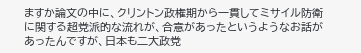ますか論文の中に、クリントン政権期から一貫してミサイル防衛に関する超党派的な流れが、合意があったというようなお話があったんですが、日本も二大政党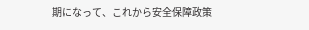期になって、これから安全保障政策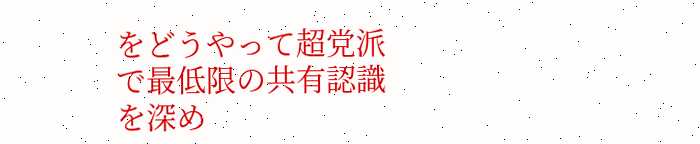をどうやって超党派で最低限の共有認識を深め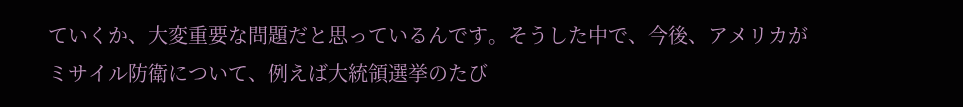ていくか、大変重要な問題だと思っているんです。そうした中で、今後、アメリカがミサイル防衛について、例えば大統領選挙のたび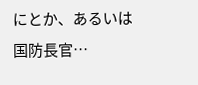にとか、あるいは国防長官…